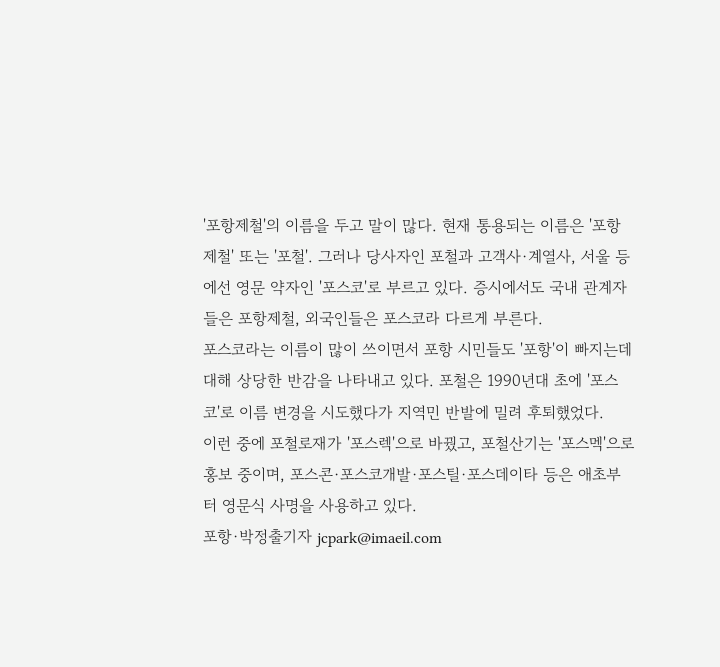'포항제철'의 이름을 두고 말이 많다. 현재 통용되는 이름은 '포항제철' 또는 '포철'. 그러나 당사자인 포철과 고객사·계열사, 서울 등에선 영문 약자인 '포스코'로 부르고 있다. 증시에서도 국내 관계자들은 포항제철, 외국인들은 포스코라 다르게 부른다.
포스코라는 이름이 많이 쓰이면서 포항 시민들도 '포항'이 빠지는데 대해 상당한 반감을 나타내고 있다. 포철은 1990년대 초에 '포스코'로 이름 변경을 시도했다가 지역민 반발에 밀려 후퇴했었다.
이런 중에 포철로재가 '포스렉'으로 바꿨고, 포철산기는 '포스멕'으로 홍보 중이며, 포스콘·포스코개발·포스틸·포스데이타 등은 애초부터 영문식 사명을 사용하고 있다.
포항·박정출기자 jcpark@imaeil.com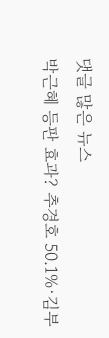댓글 많은 뉴스
박근혜 등판 효과? 추경호 50.1%·김부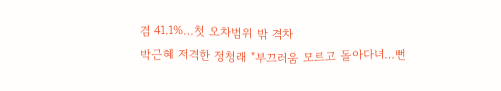겸 41.1%…첫 오차범위 밖 격차
박근혜 저격한 정청래 "부끄러움 모르고 돌아다녀…뻔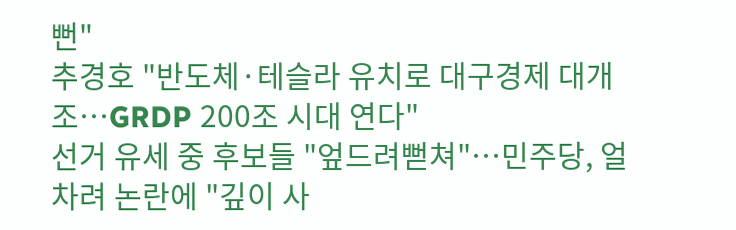뻔"
추경호 "반도체·테슬라 유치로 대구경제 대개조…GRDP 200조 시대 연다"
선거 유세 중 후보들 "엎드려뻗쳐"…민주당, 얼차려 논란에 "깊이 사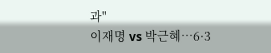과"
이재명 vs 박근혜…6·3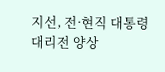지선, 전·현직 대통령 대리전 양상